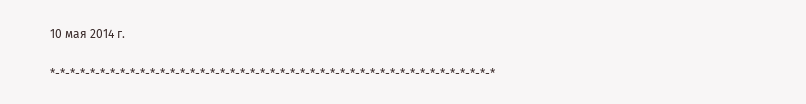10 мая 2014 г.

*-*-*-*-*-*-*-*-*-*-*-*-*-*-*-*-*-*-*-*-*-*-*-*-*-*-*-*-*-*-*-*-*-*-*-*-*-*-*-*-*-*-*-*-*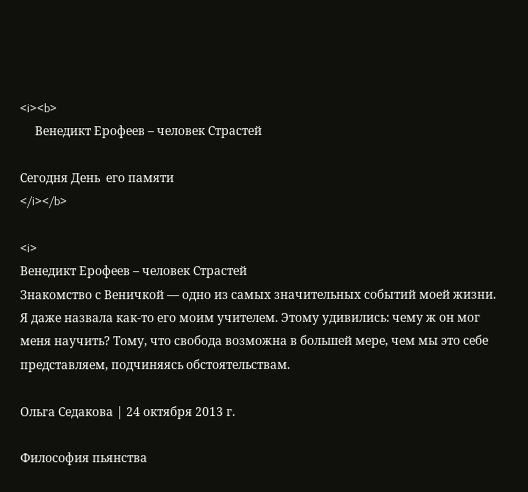<i><b>
     Венедикт Ерофеев – человек Страстей

Сегодня День  его памяти
</i></b>

<i>
Венедикт Ерофеев – человек Страстей
Знакомство с Веничкой — одно из самых значительных событий моей жизни. Я даже назвала как-то его моим учителем. Этому удивились: чему ж он мог меня научить? Тому, что свобода возможна в большей мере, чем мы это себе представляем, подчиняясь обстоятельствам.

Ольга Седакова | 24 октября 2013 г.

Философия пьянства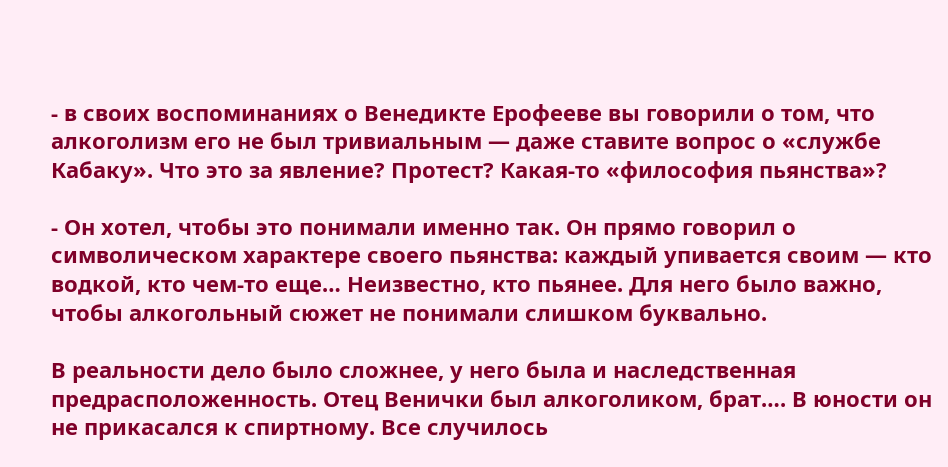- в своих воспоминаниях о Венедикте Ерофееве вы говорили о том, что алкоголизм его не был тривиальным — даже ставите вопрос о «службе Кабаку». Что это за явление? Протест? Какая-то «философия пьянства»?

- Он хотел, чтобы это понимали именно так. Он прямо говорил о символическом характере своего пьянства: каждый упивается своим — кто водкой, кто чем-то еще… Неизвестно, кто пьянее. Для него было важно, чтобы алкогольный сюжет не понимали слишком буквально.

В реальности дело было сложнее, у него была и наследственная предрасположенность. Отец Венички был алкоголиком, брат…. В юности он не прикасался к спиртному. Все случилось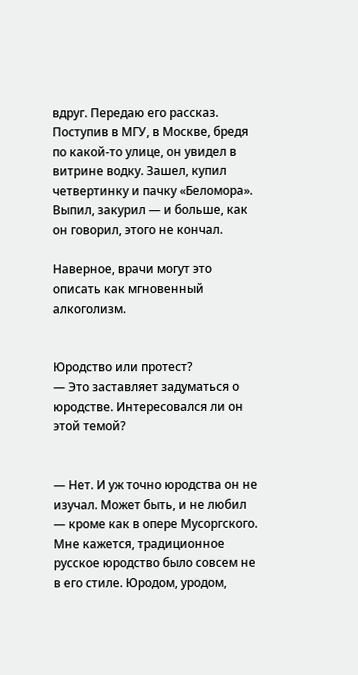вдруг. Передаю его рассказ. Поступив в МГУ, в Москве, бредя по какой-то улице, он увидел в витрине водку. Зашел, купил четвертинку и пачку «Беломора». Выпил, закурил — и больше, как он говорил, этого не кончал.

Наверное, врачи могут это описать как мгновенный алкоголизм.


Юродство или протест?
— Это заставляет задуматься о юродстве. Интересовался ли он этой темой?


— Нет. И уж точно юродства он не изучал. Может быть, и не любил — кроме как в опере Мусоргского. Мне кажется, традиционное русское юродство было совсем не в его стиле. Юродом, уродом,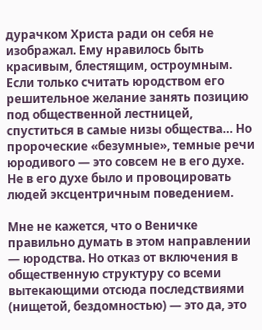дурачком Христа ради он себя не изображал. Ему нравилось быть красивым, блестящим, остроумным. Если только считать юродством его решительное желание занять позицию под общественной лестницей, спуститься в самые низы общества… Но пророческие «безумные», темные речи юродивого — это совсем не в его духе. Не в его духе было и провоцировать людей эксцентричным поведением.

Мне не кажется, что о Веничке правильно думать в этом направлении — юродства. Но отказ от включения в общественную структуру со всеми вытекающими отсюда последствиями (нищетой, бездомностью) — это да, это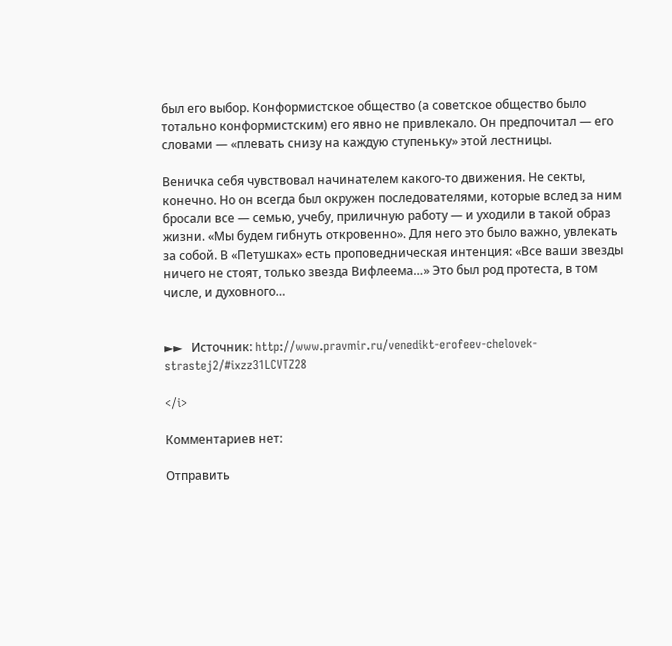был его выбор. Конформистское общество (а советское общество было тотально конформистским) его явно не привлекало. Он предпочитал — его словами — «плевать снизу на каждую ступеньку» этой лестницы.

Веничка себя чувствовал начинателем какого-то движения. Не секты, конечно. Но он всегда был окружен последователями, которые вслед за ним бросали все — семью, учебу, приличную работу — и уходили в такой образ жизни. «Мы будем гибнуть откровенно». Для него это было важно, увлекать за собой. В «Петушках» есть проповедническая интенция: «Все ваши звезды ничего не стоят, только звезда Вифлеема…» Это был род протеста, в том числе, и духовного…


►►   Источник: http://www.pravmir.ru/venedikt-erofeev-chelovek-strastej2/#ixzz31LCVTZ28

</i>

Комментариев нет:

Отправить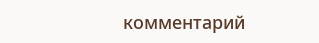комментарий